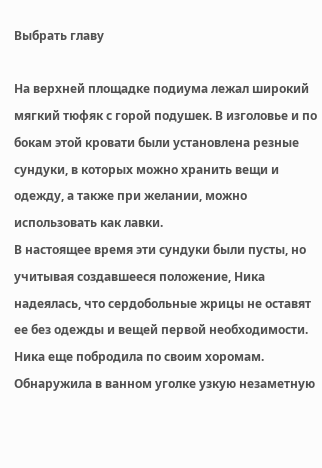Выбрать главу

На верхней площадке подиума лежал широкий мягкий тюфяк с горой подушек. В изголовье и по бокам этой кровати были установлена резные сундуки, в которых можно хранить вещи и одежду, а также при желании, можно использовать как лавки.
В настоящее время эти сундуки были пусты, но учитывая создавшееся положение, Ника надеялась, что сердобольные жрицы не оставят ее без одежды и вещей первой необходимости.
Ника еще побродила по своим хоромам. Обнаружила в ванном уголке узкую незаметную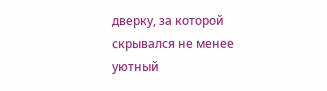дверку, за которой скрывался не менее уютный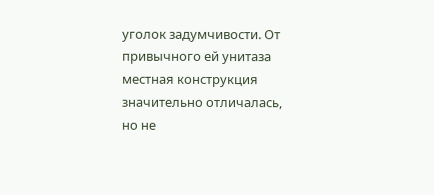уголок задумчивости. От привычного ей унитаза местная конструкция значительно отличалась, но не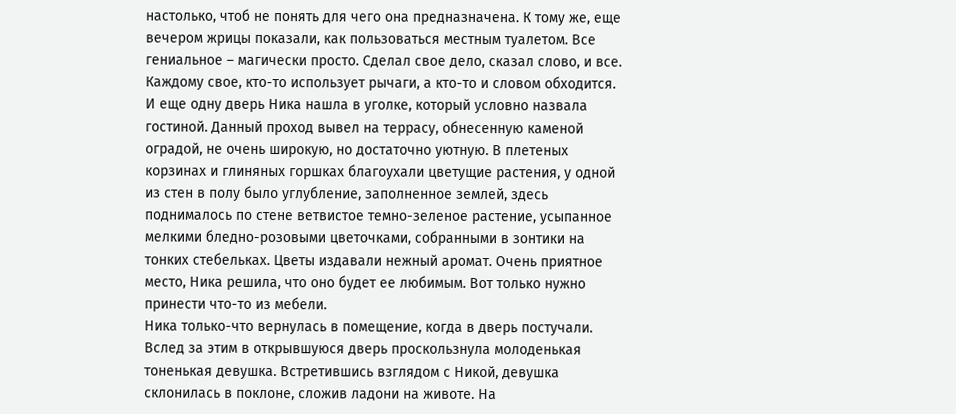настолько, чтоб не понять для чего она предназначена. К тому же, еще вечером жрицы показали, как пользоваться местным туалетом. Все гениальное – магически просто. Сделал свое дело, сказал слово, и все. Каждому свое, кто-то использует рычаги, а кто-то и словом обходится.
И еще одну дверь Ника нашла в уголке, который условно назвала гостиной. Данный проход вывел на террасу, обнесенную каменой оградой, не очень широкую, но достаточно уютную. В плетеных корзинах и глиняных горшках благоухали цветущие растения, у одной из стен в полу было углубление, заполненное землей, здесь поднималось по стене ветвистое темно-зеленое растение, усыпанное мелкими бледно-розовыми цветочками, собранными в зонтики на тонких стебельках. Цветы издавали нежный аромат. Очень приятное место, Ника решила, что оно будет ее любимым. Вот только нужно принести что-то из мебели.
Ника только-что вернулась в помещение, когда в дверь постучали. Вслед за этим в открывшуюся дверь проскользнула молоденькая тоненькая девушка. Встретившись взглядом с Никой, девушка склонилась в поклоне, сложив ладони на животе. На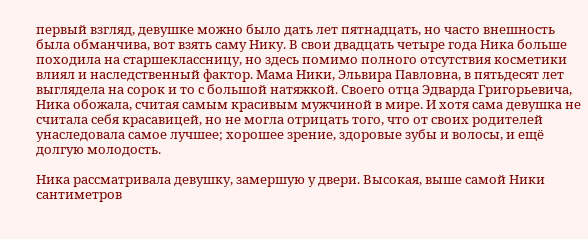первый взгляд, девушке можно было дать лет пятнадцать, но часто внешность была обманчива, вот взять саму Нику. В свои двадцать четыре года Ника больше походила на старшеклассницу, но здесь помимо полного отсутствия косметики влиял и наследственный фактор. Мама Ники, Эльвира Павловна, в пятьдесят лет выглядела на сорок и то с большой натяжкой. Своего отца Эдварда Григорьевича, Ника обожала, считая самым красивым мужчиной в мире. И хотя сама девушка не считала себя красавицей, но не могла отрицать того, что от своих родителей унаследовала самое лучшее; хорошее зрение, здоровые зубы и волосы, и ещё долгую молодость.

Ника рассматривала девушку, замершую у двери. Высокая, выше самой Ники сантиметров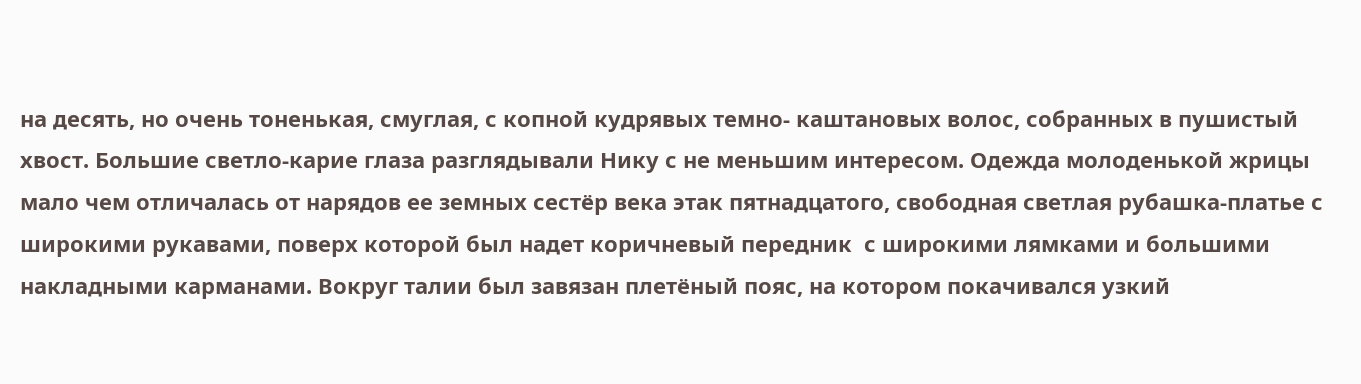на десять, но очень тоненькая, смуглая, с копной кудрявых темно- каштановых волос, собранных в пушистый хвост. Большие светло-карие глаза разглядывали Нику с не меньшим интересом. Одежда молоденькой жрицы мало чем отличалась от нарядов ее земных сестёр века этак пятнадцатого, свободная светлая рубашка-платье с широкими рукавами, поверх которой был надет коричневый передник  с широкими лямками и большими накладными карманами. Вокруг талии был завязан плетёный пояс, на котором покачивался узкий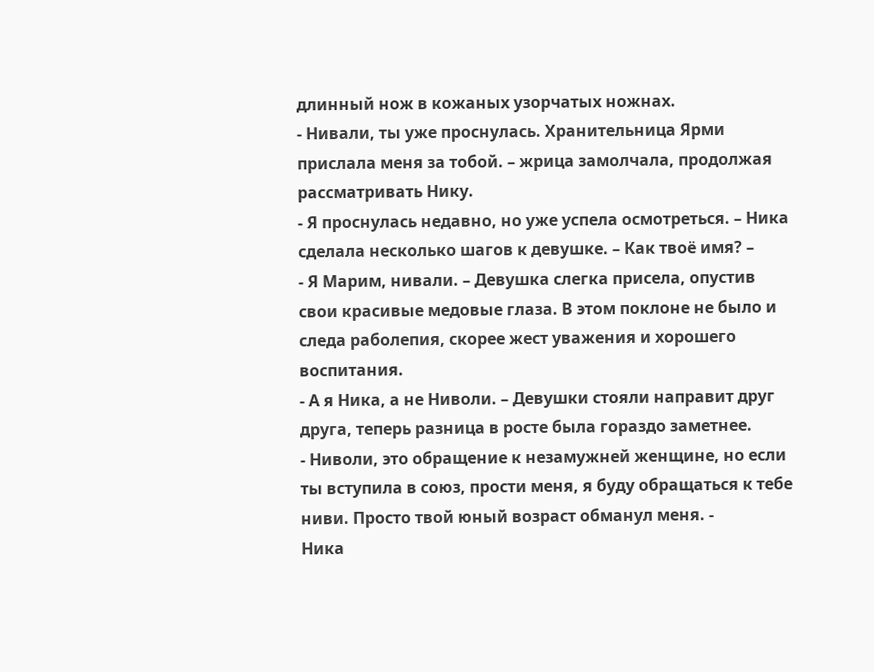длинный нож в кожаных узорчатых ножнах.
- Нивали, ты уже проснулась. Хранительница Ярми прислала меня за тобой. – жрица замолчала, продолжая рассматривать Нику.
- Я проснулась недавно, но уже успела осмотреться. – Ника сделала несколько шагов к девушке. – Как твоё имя? –
- Я Марим, нивали. – Девушка слегка присела, опустив свои красивые медовые глаза. В этом поклоне не было и следа раболепия, скорее жест уважения и хорошего воспитания.
- А я Ника, а не Ниволи. – Девушки стояли направит друг друга, теперь разница в росте была гораздо заметнее.
- Ниволи, это обращение к незамужней женщине, но если ты вступила в союз, прости меня, я буду обращаться к тебе ниви. Просто твой юный возраст обманул меня. -
Ника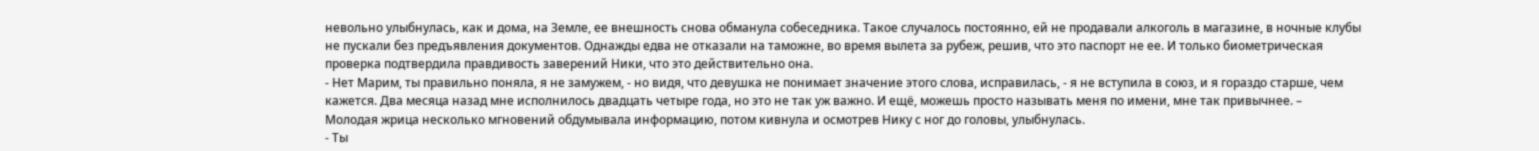невольно улыбнулась, как и дома, на Земле, ее внешность снова обманула собеседника. Такое случалось постоянно, ей не продавали алкоголь в магазине, в ночные клубы не пускали без предъявления документов. Однажды едва не отказали на таможне, во время вылета за рубеж, решив, что это паспорт не ее. И только биометрическая проверка подтвердила правдивость заверений Ники, что это действительно она.
- Нет Марим, ты правильно поняла, я не замужем, - но видя, что девушка не понимает значение этого слова, исправилась, - я не вступила в союз, и я гораздо старше, чем кажется. Два месяца назад мне исполнилось двадцать четыре года, но это не так уж важно. И ещё, можешь просто называть меня по имени, мне так привычнее. –
Молодая жрица несколько мгновений обдумывала информацию, потом кивнула и осмотрев Нику с ног до головы, улыбнулась.
- Ты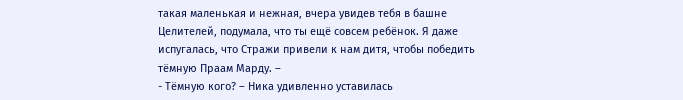такая маленькая и нежная, вчера увидев тебя в башне Целителей, подумала, что ты ещё совсем ребёнок. Я даже испугалась, что Стражи привели к нам дитя, чтобы победить тёмную Праам Марду. –
- Тёмную кого? – Ника удивленно уставилась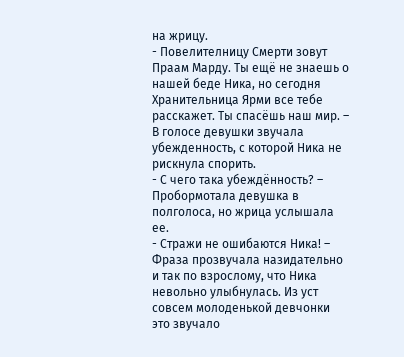на жрицу.
- Повелителницу Смерти зовут Праам Марду. Ты ещё не знаешь о нашей беде Ника, но сегодня Хранительница Ярми все тебе расскажет. Ты спасёшь наш мир. – В голосе девушки звучала убежденность, с которой Ника не рискнула спорить.
- С чего така убеждённость? – Пробормотала девушка в полголоса, но жрица услышала ее.
- Стражи не ошибаются Ника! – Фраза прозвучала назидательно и так по взрослому, что Ника невольно улыбнулась. Из уст совсем молоденькой девчонки это звучало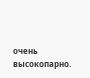очень высокопарно.